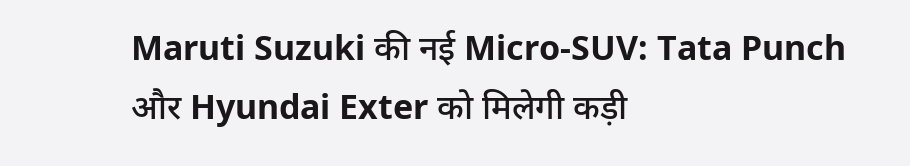Maruti Suzuki की नई Micro-SUV: Tata Punch और Hyundai Exter को मिलेगी कड़ी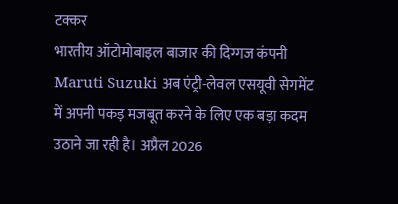टक्कर
भारतीय ऑटोमोबाइल बाजार की दिग्गज कंपनी Maruti Suzuki अब एंट्री-लेवल एसयूवी सेगमेंट में अपनी पकड़ मजबूत करने के लिए एक बड़ा कदम उठाने जा रही है। अप्रैल 2026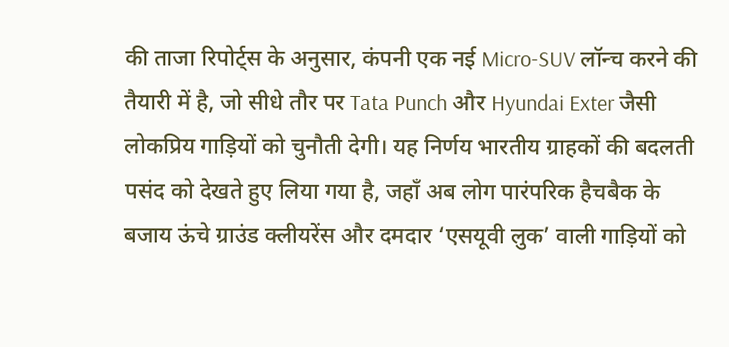की ताजा रिपोर्ट्स के अनुसार, कंपनी एक नई Micro-SUV लॉन्च करने की तैयारी में है, जो सीधे तौर पर Tata Punch और Hyundai Exter जैसी लोकप्रिय गाड़ियों को चुनौती देगी। यह निर्णय भारतीय ग्राहकों की बदलती पसंद को देखते हुए लिया गया है, जहाँ अब लोग पारंपरिक हैचबैक के बजाय ऊंचे ग्राउंड क्लीयरेंस और दमदार ‘एसयूवी लुक’ वाली गाड़ियों को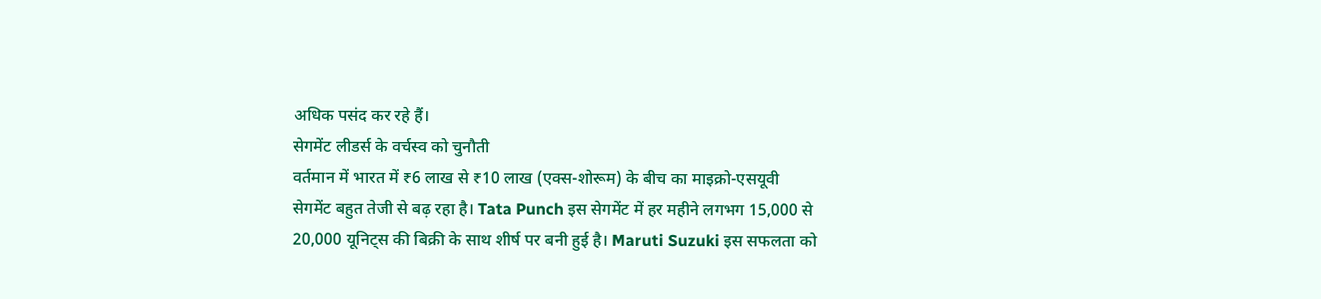अधिक पसंद कर रहे हैं।
सेगमेंट लीडर्स के वर्चस्व को चुनौती
वर्तमान में भारत में ₹6 लाख से ₹10 लाख (एक्स-शोरूम) के बीच का माइक्रो-एसयूवी सेगमेंट बहुत तेजी से बढ़ रहा है। Tata Punch इस सेगमेंट में हर महीने लगभग 15,000 से 20,000 यूनिट्स की बिक्री के साथ शीर्ष पर बनी हुई है। Maruti Suzuki इस सफलता को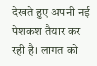देखते हुए अपनी नई पेशकश तैयार कर रही है। लागत को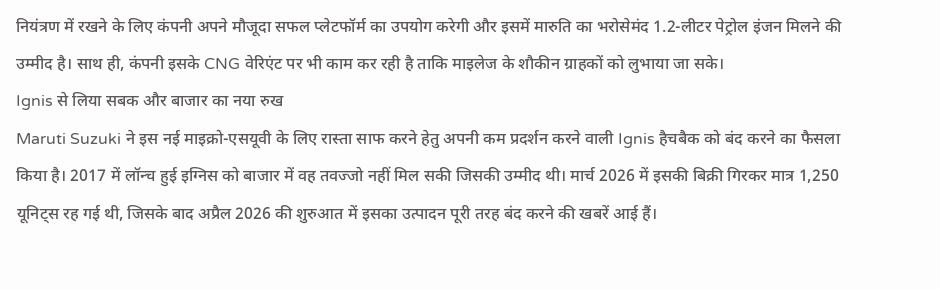नियंत्रण में रखने के लिए कंपनी अपने मौजूदा सफल प्लेटफॉर्म का उपयोग करेगी और इसमें मारुति का भरोसेमंद 1.2-लीटर पेट्रोल इंजन मिलने की उम्मीद है। साथ ही, कंपनी इसके CNG वेरिएंट पर भी काम कर रही है ताकि माइलेज के शौकीन ग्राहकों को लुभाया जा सके।
Ignis से लिया सबक और बाजार का नया रुख
Maruti Suzuki ने इस नई माइक्रो-एसयूवी के लिए रास्ता साफ करने हेतु अपनी कम प्रदर्शन करने वाली Ignis हैचबैक को बंद करने का फैसला किया है। 2017 में लॉन्च हुई इग्निस को बाजार में वह तवज्जो नहीं मिल सकी जिसकी उम्मीद थी। मार्च 2026 में इसकी बिक्री गिरकर मात्र 1,250 यूनिट्स रह गई थी, जिसके बाद अप्रैल 2026 की शुरुआत में इसका उत्पादन पूरी तरह बंद करने की खबरें आई हैं।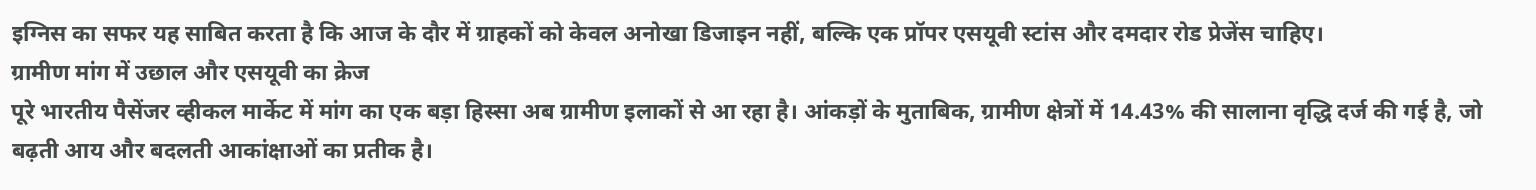इग्निस का सफर यह साबित करता है कि आज के दौर में ग्राहकों को केवल अनोखा डिजाइन नहीं, बल्कि एक प्रॉपर एसयूवी स्टांस और दमदार रोड प्रेजेंस चाहिए।
ग्रामीण मांग में उछाल और एसयूवी का क्रेज
पूरे भारतीय पैसेंजर व्हीकल मार्केट में मांग का एक बड़ा हिस्सा अब ग्रामीण इलाकों से आ रहा है। आंकड़ों के मुताबिक, ग्रामीण क्षेत्रों में 14.43% की सालाना वृद्धि दर्ज की गई है, जो बढ़ती आय और बदलती आकांक्षाओं का प्रतीक है।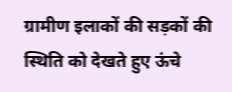ग्रामीण इलाकों की सड़कों की स्थिति को देखते हुए ऊंचे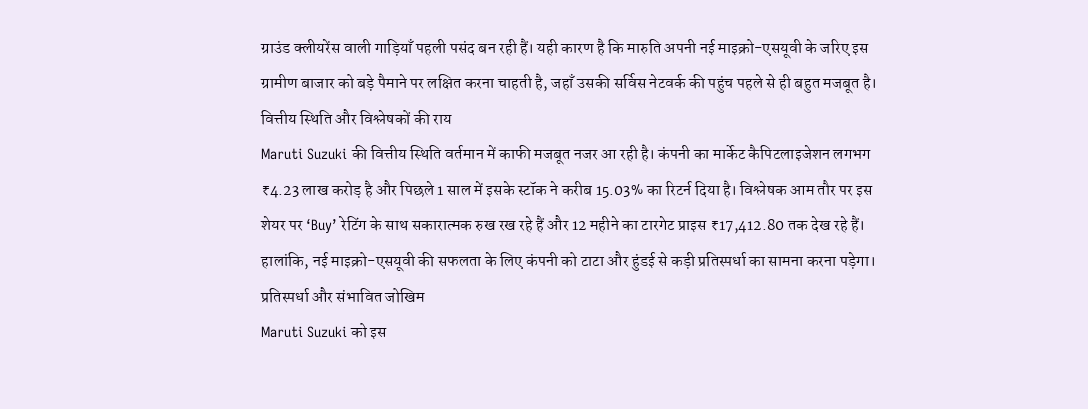ग्राउंड क्लीयरेंस वाली गाड़ियाँ पहली पसंद बन रही हैं। यही कारण है कि मारुति अपनी नई माइक्रो-एसयूवी के जरिए इस ग्रामीण बाजार को बड़े पैमाने पर लक्षित करना चाहती है, जहाँ उसकी सर्विस नेटवर्क की पहुंच पहले से ही बहुत मजबूत है।
वित्तीय स्थिति और विश्लेषकों की राय
Maruti Suzuki की वित्तीय स्थिति वर्तमान में काफी मजबूत नजर आ रही है। कंपनी का मार्केट कैपिटलाइजेशन लगभग ₹4.23 लाख करोड़ है और पिछले 1 साल में इसके स्टॉक ने करीब 15.03% का रिटर्न दिया है। विश्लेषक आम तौर पर इस शेयर पर ‘Buy’ रेटिंग के साथ सकारात्मक रुख रख रहे हैं और 12 महीने का टारगेट प्राइस ₹17,412.80 तक देख रहे हैं। हालांकि, नई माइक्रो-एसयूवी की सफलता के लिए कंपनी को टाटा और हुंडई से कड़ी प्रतिस्पर्धा का सामना करना पड़ेगा।
प्रतिस्पर्धा और संभावित जोखिम
Maruti Suzuki को इस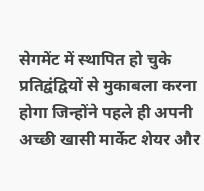सेगमेंट में स्थापित हो चुके प्रतिद्वंद्वियों से मुकाबला करना होगा जिन्होंने पहले ही अपनी अच्छी खासी मार्केट शेयर और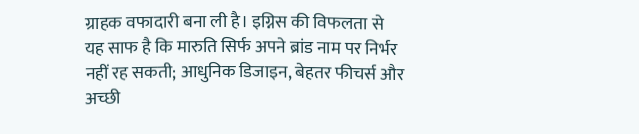ग्राहक वफादारी बना ली है। इग्निस की विफलता से यह साफ है कि मारुति सिर्फ अपने ब्रांड नाम पर निर्भर नहीं रह सकती; आधुनिक डिजाइन, बेहतर फीचर्स और अच्छी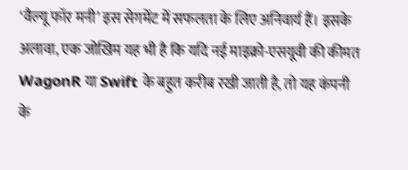‘वैल्यू फॉर मनी’ इस सेगमेंट में सफलता के लिए अनिवार्य हैं। इसके अलावा, एक जोखिम यह भी है कि यदि नई माइक्रो-एसयूवी की कीमत WagonR या Swift के बहुत करीब रखी जाती है, तो यह कंपनी के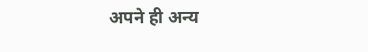अपने ही अन्य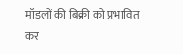मॉडलों की बिक्री को प्रभावित कर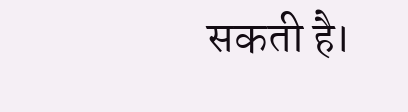सकती है।